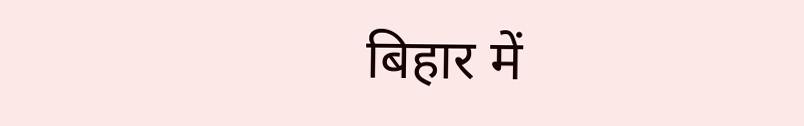बिहार में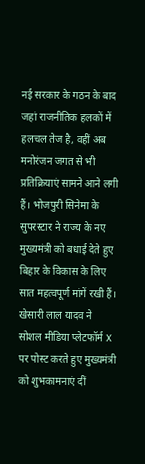नई सरकार के गठन के बाद जहां राजनीतिक हलकों में हलचल तेज है, वहीं अब मनोरंजन जगत से भी प्रतिक्रियाएं सामने आने लगी हैं। भोजपुरी सिनेमा के सुपरस्टार ने राज्य के नए मुख्यमंत्री को बधाई देते हुए बिहार के विकास के लिए सात महत्वपूर्ण मांगें रखी हैं।
खेसारी लाल यादव ने सोशल मीडिया प्लेटफॉर्म X पर पोस्ट करते हुए मुख्यमंत्री को शुभकामनाएं दीं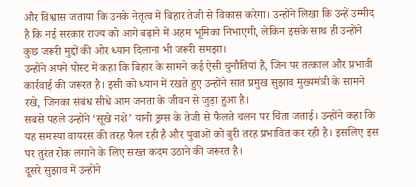और विश्वास जताया कि उनके नेतृत्व में बिहार तेजी से विकास करेगा। उन्होंने लिखा कि उन्हें उम्मीद है कि नई सरकार राज्य को आगे बढ़ाने में अहम भूमिका निभाएगी, लेकिन इसके साथ ही उन्होंने कुछ जरूरी मुद्दों की ओर ध्यान दिलाना भी जरूरी समझा।
उन्होंने अपने पोस्ट में कहा कि बिहार के सामने कई ऐसी चुनौतियां हैं, जिन पर तत्काल और प्रभावी कार्रवाई की जरूरत है। इसी को ध्यान में रखते हुए उन्होंने सात प्रमुख सुझाव मुख्यमंत्री के सामने रखे, जिनका संबंध सीधे आम जनता के जीवन से जुड़ा हुआ है।
सबसे पहले उन्होंने ‘सूखे नशे’ यानी ड्रग्स के तेजी से फैलते चलन पर चिंता जताई। उन्होंने कहा कि यह समस्या वायरस की तरह फैल रही है और युवाओं को बुरी तरह प्रभावित कर रही है। इसलिए इस पर तुरंत रोक लगाने के लिए सख्त कदम उठाने की जरूरत है।
दूसरे सुझाव में उन्होंने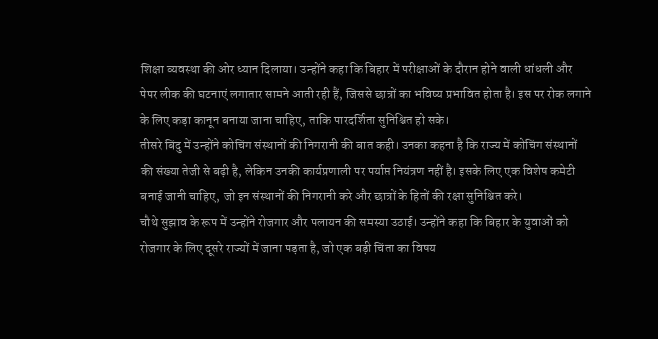शिक्षा व्यवस्था की ओर ध्यान दिलाया। उन्होंने कहा कि बिहार में परीक्षाओं के दौरान होने वाली धांधली और पेपर लीक की घटनाएं लगातार सामने आती रही हैं, जिससे छात्रों का भविष्य प्रभावित होता है। इस पर रोक लगाने के लिए कड़ा कानून बनाया जाना चाहिए, ताकि पारदर्शिता सुनिश्चित हो सके।
तीसरे बिंदु में उन्होंने कोचिंग संस्थानों की निगरानी की बात कही। उनका कहना है कि राज्य में कोचिंग संस्थानों की संख्या तेजी से बढ़ी है, लेकिन उनकी कार्यप्रणाली पर पर्याप्त नियंत्रण नहीं है। इसके लिए एक विशेष कमेटी बनाई जानी चाहिए, जो इन संस्थानों की निगरानी करे और छात्रों के हितों की रक्षा सुनिश्चित करे।
चौथे सुझाव के रूप में उन्होंने रोजगार और पलायन की समस्या उठाई। उन्होंने कहा कि बिहार के युवाओं को रोजगार के लिए दूसरे राज्यों में जाना पड़ता है, जो एक बड़ी चिंता का विषय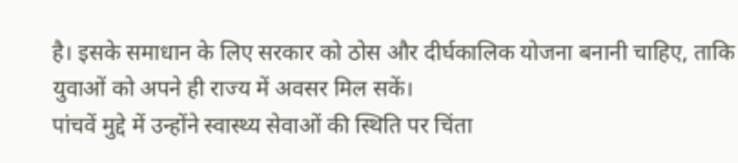है। इसके समाधान के लिए सरकार को ठोस और दीर्घकालिक योजना बनानी चाहिए, ताकि युवाओं को अपने ही राज्य में अवसर मिल सकें।
पांचवें मुद्दे में उन्होंने स्वास्थ्य सेवाओं की स्थिति पर चिंता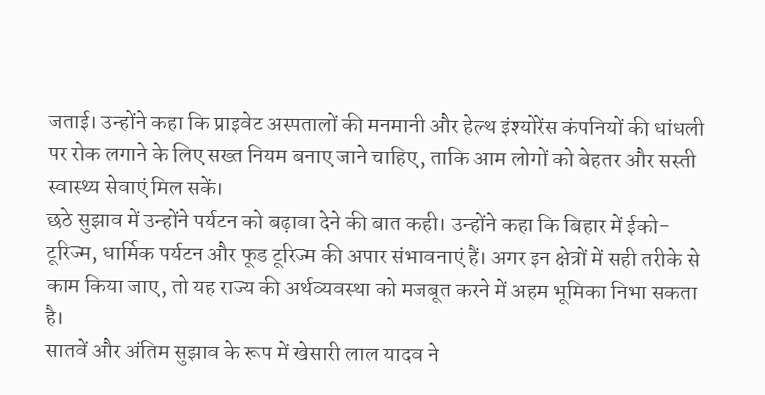जताई। उन्होंने कहा कि प्राइवेट अस्पतालों की मनमानी और हेल्थ इंश्योरेंस कंपनियों की धांधली पर रोक लगाने के लिए सख्त नियम बनाए जाने चाहिए, ताकि आम लोगों को बेहतर और सस्ती स्वास्थ्य सेवाएं मिल सकें।
छठे सुझाव में उन्होंने पर्यटन को बढ़ावा देने की बात कही। उन्होंने कहा कि बिहार में ईको-टूरिज्म, धार्मिक पर्यटन और फूड टूरिज्म की अपार संभावनाएं हैं। अगर इन क्षेत्रों में सही तरीके से काम किया जाए, तो यह राज्य की अर्थव्यवस्था को मजबूत करने में अहम भूमिका निभा सकता है।
सातवें और अंतिम सुझाव के रूप में खेसारी लाल यादव ने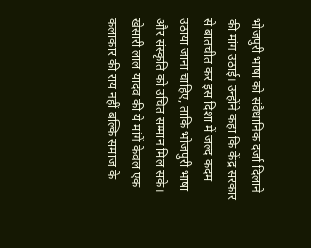भोजपुरी भाषा को संवैधानिक दर्जा दिलाने की मांग उठाई। उन्होंने कहा कि केंद्र सरकार से बातचीत कर इस दिशा में जल्द कदम उठाया जाना चाहिए, ताकि भोजपुरी भाषा और संस्कृति को उचित सम्मान मिल सके।
खेसारी लाल यादव की ये मांगें केवल एक कलाकार की राय नहीं बल्कि समाज के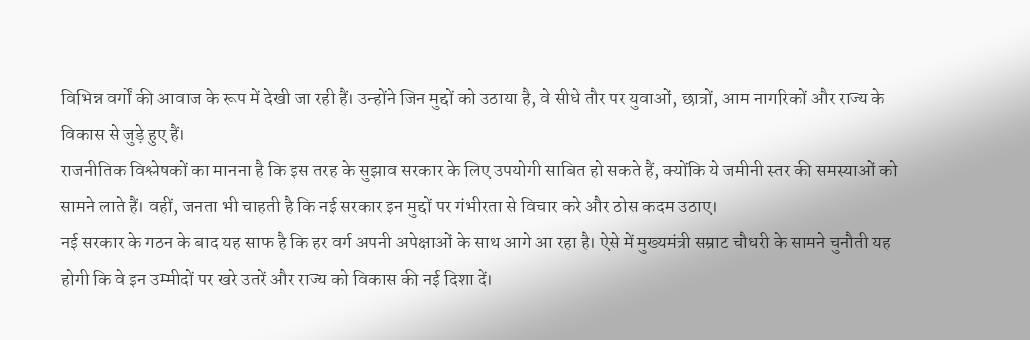विभिन्न वर्गों की आवाज के रूप में देखी जा रही हैं। उन्होंने जिन मुद्दों को उठाया है, वे सीधे तौर पर युवाओं, छात्रों, आम नागरिकों और राज्य के विकास से जुड़े हुए हैं।
राजनीतिक विश्लेषकों का मानना है कि इस तरह के सुझाव सरकार के लिए उपयोगी साबित हो सकते हैं, क्योंकि ये जमीनी स्तर की समस्याओं को सामने लाते हैं। वहीं, जनता भी चाहती है कि नई सरकार इन मुद्दों पर गंभीरता से विचार करे और ठोस कदम उठाए।
नई सरकार के गठन के बाद यह साफ है कि हर वर्ग अपनी अपेक्षाओं के साथ आगे आ रहा है। ऐसे में मुख्यमंत्री सम्राट चौधरी के सामने चुनौती यह होगी कि वे इन उम्मीदों पर खरे उतरें और राज्य को विकास की नई दिशा दें।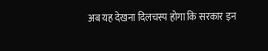अब यह देखना दिलचस्प होगा कि सरकार इन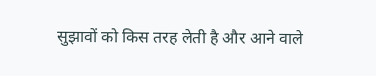सुझावों को किस तरह लेती है और आने वाले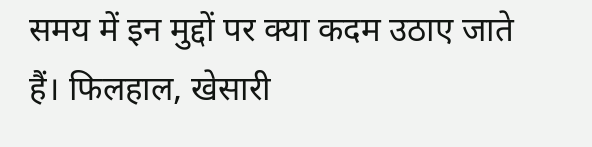समय में इन मुद्दों पर क्या कदम उठाए जाते हैं। फिलहाल, खेसारी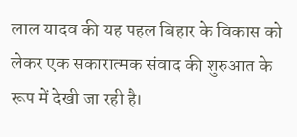लाल यादव की यह पहल बिहार के विकास को लेकर एक सकारात्मक संवाद की शुरुआत के रूप में देखी जा रही है।